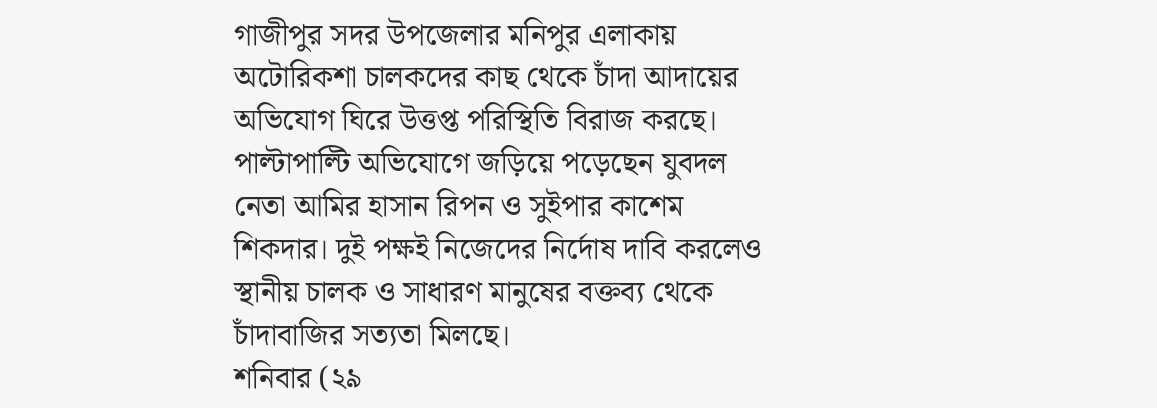গাজীপুর সদর উপজেলার মনিপুর এলাকায় অটোরিকশা চালকদের কাছ থেকে চাঁদা আদায়ের অভিযোগ ঘিরে উত্তপ্ত পরিস্থিতি বিরাজ করছে। পাল্টাপাল্টি অভিযোগে জড়িয়ে পড়েছেন যুবদল নেতা আমির হাসান রিপন ও সুইপার কাশেম শিকদার। দুই পক্ষই নিজেদের নির্দোষ দাবি করলেও স্থানীয় চালক ও সাধারণ মানুষের বক্তব্য থেকে চাঁদাবাজির সত্যতা মিলছে।
শনিবার (২৯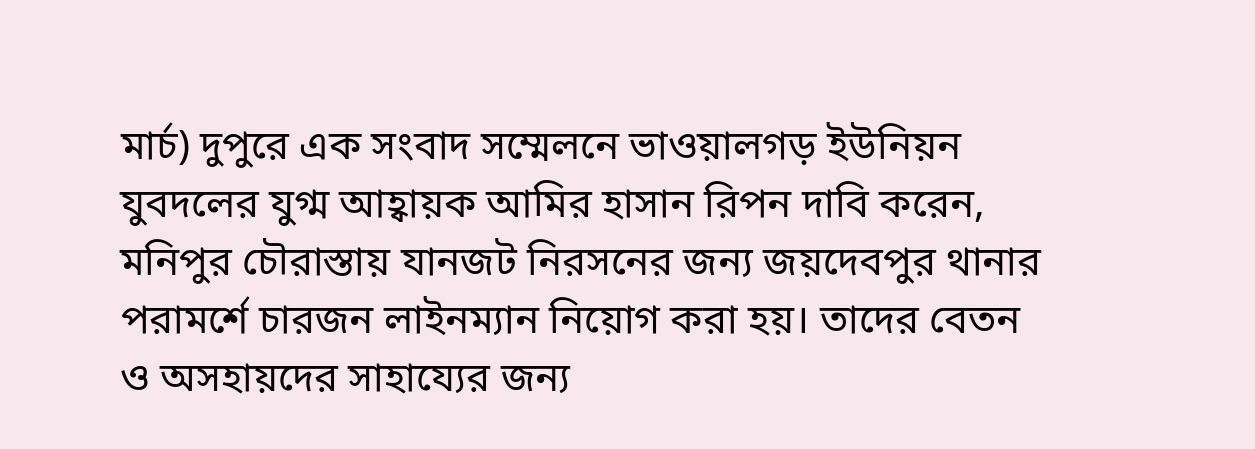মার্চ) দুপুরে এক সংবাদ সম্মেলনে ভাওয়ালগড় ইউনিয়ন যুবদলের যুগ্ম আহ্বায়ক আমির হাসান রিপন দাবি করেন, মনিপুর চৌরাস্তায় যানজট নিরসনের জন্য জয়দেবপুর থানার পরামর্শে চারজন লাইনম্যান নিয়োগ করা হয়। তাদের বেতন ও অসহায়দের সাহায্যের জন্য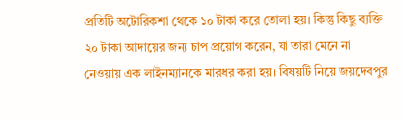প্রতিটি অটোরিকশা থেকে ১০ টাকা করে তোলা হয়। কিন্তু কিছু ব্যক্তি ২০ টাকা আদায়ের জন্য চাপ প্রয়োগ করেন, যা তারা মেনে না নেওয়ায় এক লাইনম্যানকে মারধর করা হয়। বিষয়টি নিয়ে জয়দেবপুর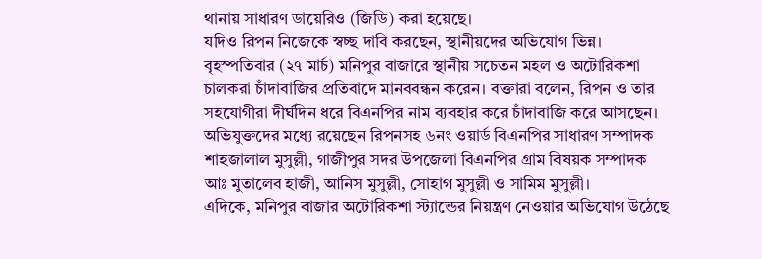থানায় সাধারণ ডায়েরিও (জিডি) করা হয়েছে।
যদিও রিপন নিজেকে স্বচ্ছ দাবি করছেন, স্থানীয়দের অভিযোগ ভিন্ন। বৃহস্পতিবার (২৭ মার্চ) মনিপুর বাজারে স্থানীয় সচেতন মহল ও অটোরিকশা চালকরা চাঁদাবাজির প্রতিবাদে মানববন্ধন করেন। বক্তারা বলেন, রিপন ও তার সহযোগীরা দীর্ঘদিন ধরে বিএনপির নাম ব্যবহার করে চাঁদাবাজি করে আসছেন। অভিযুক্তদের মধ্যে রয়েছেন রিপনসহ ৬নং ওয়ার্ড বিএনপির সাধারণ সম্পাদক শাহজালাল মুসুল্লী, গাজীপুর সদর উপজেলা বিএনপির গ্রাম বিষয়ক সম্পাদক আঃ মুতালেব হাজী, আনিস মুসুল্লী, সোহাগ মুসুল্লী ও সামিম মুসুল্লী।
এদিকে, মনিপুর বাজার অটোরিকশা স্ট্যান্ডের নিয়ন্ত্রণ নেওয়ার অভিযোগ উঠেছে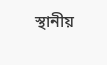স্থানীয়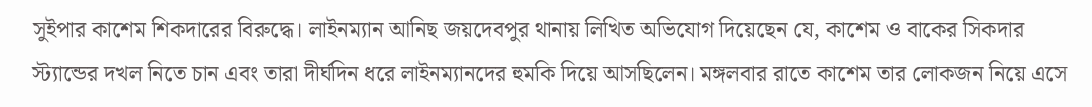সুইপার কাশেম শিকদারের বিরুদ্ধে। লাইনম্যান আনিছ জয়দেবপুর থানায় লিখিত অভিযোগ দিয়েছেন যে, কাশেম ও বাকের সিকদার স্ট্যান্ডের দখল নিতে চান এবং তারা দীর্ঘদিন ধরে লাইনম্যানদের হুমকি দিয়ে আসছিলেন। মঙ্গলবার রাতে কাশেম তার লোকজন নিয়ে এসে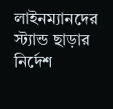লাইনম্যানদের স্ট্যান্ড ছাড়ার নির্দেশ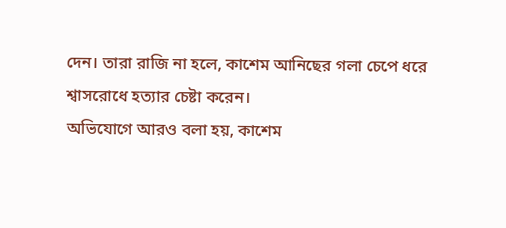দেন। তারা রাজি না হলে, কাশেম আনিছের গলা চেপে ধরে শ্বাসরোধে হত্যার চেষ্টা করেন।
অভিযোগে আরও বলা হয়, কাশেম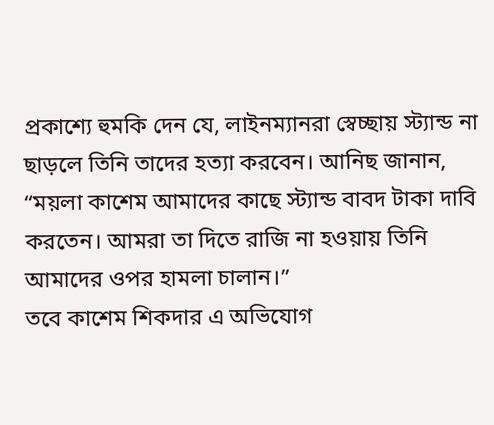প্রকাশ্যে হুমকি দেন যে, লাইনম্যানরা স্বেচ্ছায় স্ট্যান্ড না ছাড়লে তিনি তাদের হত্যা করবেন। আনিছ জানান, “ময়লা কাশেম আমাদের কাছে স্ট্যান্ড বাবদ টাকা দাবি করতেন। আমরা তা দিতে রাজি না হওয়ায় তিনি আমাদের ওপর হামলা চালান।”
তবে কাশেম শিকদার এ অভিযোগ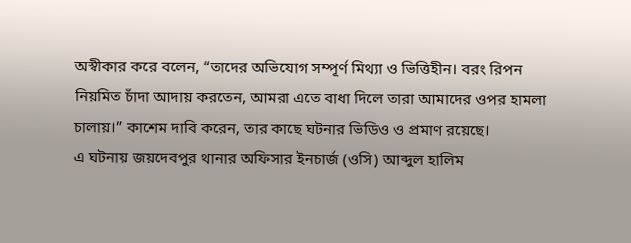অস্বীকার করে বলেন, “তাদের অভিযোগ সম্পূর্ণ মিথ্যা ও ভিত্তিহীন। বরং রিপন নিয়মিত চাঁদা আদায় করতেন, আমরা এতে বাধা দিলে তারা আমাদের ওপর হামলা চালায়।” কাশেম দাবি করেন, তার কাছে ঘটনার ভিডিও ও প্রমাণ রয়েছে।
এ ঘটনায় জয়দেবপুর থানার অফিসার ইনচার্জ (ওসি) আব্দুল হালিম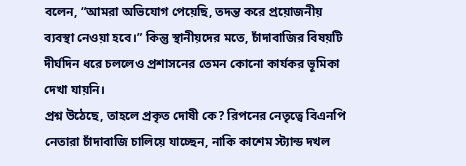বলেন, “আমরা অভিযোগ পেয়েছি, তদন্ত করে প্রয়োজনীয় ব্যবস্থা নেওয়া হবে।” কিন্তু স্থানীয়দের মতে, চাঁদাবাজির বিষয়টি দীর্ঘদিন ধরে চললেও প্রশাসনের তেমন কোনো কার্যকর ভূমিকা দেখা যায়নি।
প্রশ্ন উঠেছে, তাহলে প্রকৃত দোষী কে? রিপনের নেতৃত্বে বিএনপি নেতারা চাঁদাবাজি চালিয়ে যাচ্ছেন, নাকি কাশেম স্ট্যান্ড দখল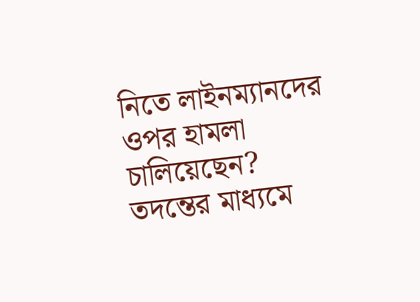নিতে লাইনম্যানদের ওপর হামলা চালিয়েছেন? তদন্তের মাধ্যমে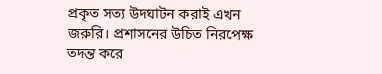প্রকৃত সত্য উদঘাটন করাই এখন জরুরি। প্রশাসনের উচিত নিরপেক্ষ তদন্ত করে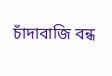চাঁদাবাজি বন্ধ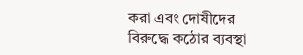করা এবং দোষীদের বিরুদ্ধে কঠোর ব্যবস্থা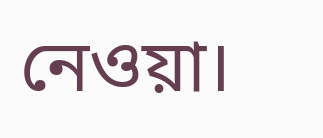নেওয়া।